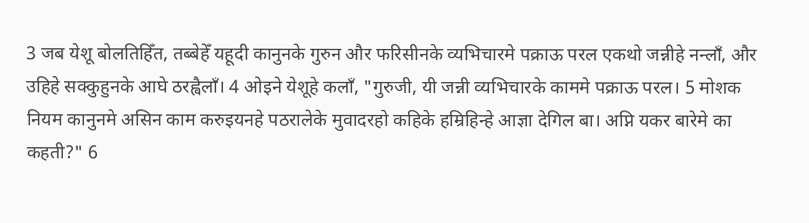3 जब येशू बोलतिहिँत, तब्बेहेँ यहूदी कानुनके गुरुन और फरिसीनके व्यभिचारमे पक्राऊ परल एकथो जन्नीहे नन्लाँ, और उहिहे सक्कुहुनके आघे ठरह्वैलाँ। 4 ओइने येशूहे कलाँ, "गुरुजी, यी जन्नी व्यभिचारके काममे पक्राऊ परल। 5 मोशक नियम कानुनमे असिन काम करुइयनहे पठरालेके मुवादरहो कहिके हम्रिहिन्हे आज्ञा देगिल बा। अप्नि यकर बारेमे का कहती?" 6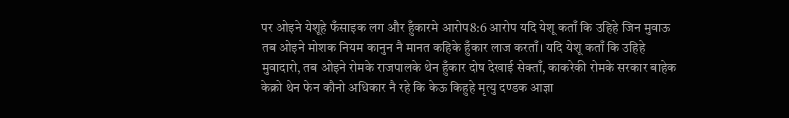पर ओइने येशूहे फँसाइक लग और हुँकारमे आरोप8:6 आरोप यदि येशू कताँ कि उहिहे जिन मुवाऊ तब ओइने मोशक नियम कानुन नै मानत कहिके हुँकार लाज करताँ। यदि येशू कताँ कि उहिहे मुवादारो, तब ओइने रोमके राजपालके थेन हुँकार दोष देखाई सेक्ताँ, काकरेकी रोमके सरकार बाहेक केक्रो थेन फेन कौनो अधिकार नै रहे कि केऊ किहुहे मृत्यु दण्डक आज्ञा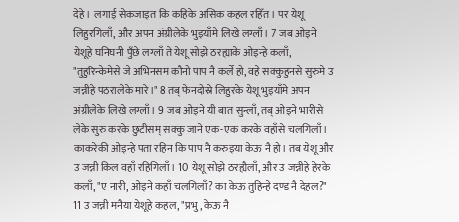देहे। लगाई सेकजाइत कि कहिके असिक कहल रहिँत। पर येशू लिहुरगिलाँ, और अपन अंग्रीलेके भुइयाँमे लिखे लग्लाँ। 7 जब ओइने येशूहे घनिघनी पुँछे लग्लाँ ते येशू सोझे ठरह्याके ओइन्हे कलाँ, "तुहुरिन्केमेसे जे अभिनसम कौनो पाप नै कर्ले हो, वहे सक्कुहुनसे सुरुमे उ जन्नीहे पठरालेके मारे।" 8 तब् फेनदोस्रे लिहुरके येशू भुइयाँमे अपन अंग्रीलेके लिखे लग्लाँ। 9 जब ओइने यी बात सुन्लाँ, तब् ओइने भारीसे लेके सुरु करके छुटीसम् सक्कु जाने एक-एक करके वहाँसे चलगिलाँ। काकरेकी ओइन्हे पता रहिन कि पाप नै करुइया केऊ नै हो। तब येशू और उ जन्नी किल वहाँ रहिगिलाँ। 10 येशू सोझे ठरह्यैलाँ, और उ जन्नीहे हेरके कलाँ, "ए नारी, ओइने कहाँ चलगिलाँ? का केऊ तुहिन्हे दण्ड नै देहल?" 11 उ जन्नी मनैया येशूहे कहल, "प्रभु, केऊ नै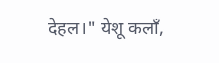देहल।" येशू कलाँ,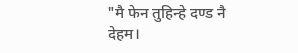"मै फेन तुहिन्हे दण्ड नै देहम।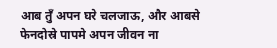आब तुँ अपन घरे चलजाऊ, और आबसे फेनदोस्रे पापमे अपन जीवन ना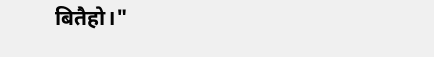बितैहो।"